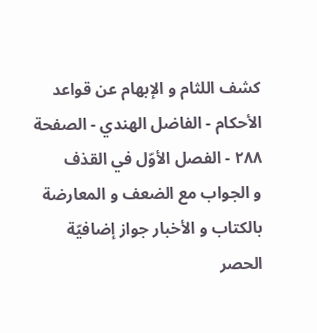كشف اللثام و الإبهام عن قواعد الأحكام - الفاضل الهندي - الصفحة ٢٨٨ - الفصل الأوّل في القذف
و الجواب مع الضعف و المعارضة بالكتاب و الأخبار جواز إضافيّة الحصر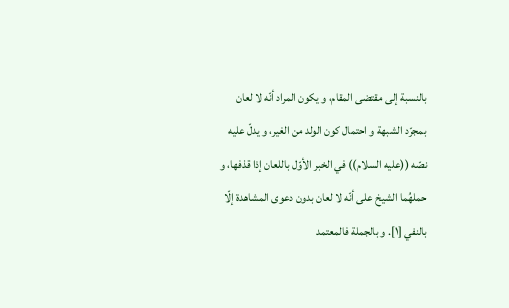بالنسبة إلى مقتضى المقام، و يكون المراد أنّه لا لعان بمجرّد الشبهة و احتمال كون الولد من الغير، و يدلّ عليه نصّه ((عليه السلام)) في الخبر الأوّل باللعان إذا قذفها، و حملهُما الشيخ على أنّه لا لعان بدون دعوى المشاهدة إلّا بالنفي [١]. و بالجملة فالمعتمد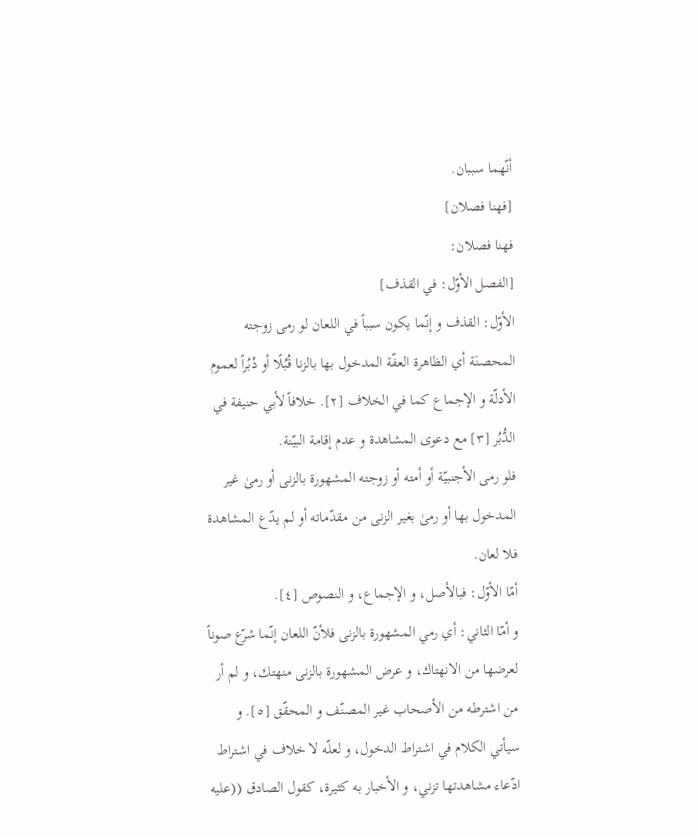أنّهما سببان.
[فهنا فصلان]
فهنا فصلان:
[الفصل الأوّل: في القذف]
الأوّل: القذف و إنّما يكون سبباً في اللعان لو رمى زوجته المحصنَة أي الظاهرة العفّة المدخول بها بالزنا قُبُلًا أو دُبُراً لعموم الأدلّة و الإجماع كما في الخلاف [٢]. خلافاً لأبي حنيفة في الدُّبُر [٣] مع دعوى المشاهدة و عدم إقامة البيّنة.
فلو رمى الأجنبيّة أو أمته أو زوجته المشهورة بالزنى أو رمىٰ غير المدخول بها أو رمىٰ بغير الزنى من مقدّماته أو لم يدّع المشاهدة فلا لعان.
أمّا الأوّل: فبالأصل، و الإجماع، و النصوص [٤].
و أمّا الثاني: أي رمي المشهورة بالزنى فلأنّ اللعان إنّما شرّع صوناً لعرضها من الانهتاك، و عرض المشهورة بالزنى منهتك، و لم أر من اشترطه من الأصحاب غير المصنّف و المحقّق [٥]. و سيأتي الكلام في اشتراط الدخول، و لعلّه لا خلاف في اشتراط ادّعاء مشاهدتها تزني، و الأخبار به كثيرة، كقول الصادق ((عليه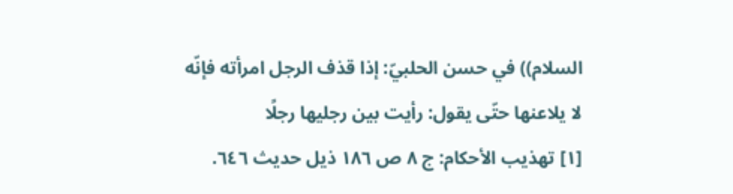السلام)) في حسن الحلبيّ: إذا قذف الرجل امرأته فإنّه لا يلاعنها حتّى يقول: رأيت بين رجليها رجلًا
[١] تهذيب الأحكام: ج ٨ ص ١٨٦ ذيل حديث ٦٤٦.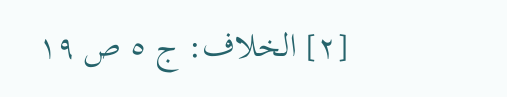[٢] الخلاف: ج ٥ ص ١٩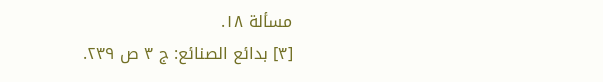مسألة ١٨.
[٣] بدائع الصنائع: ج ٣ ص ٢٣٩.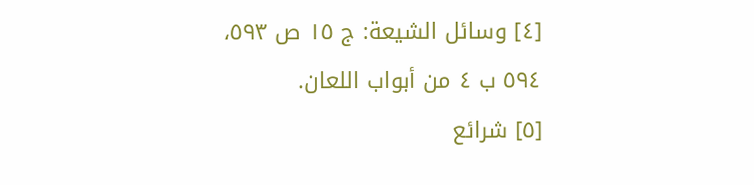[٤] وسائل الشيعة: ج ١٥ ص ٥٩٣، ٥٩٤ ب ٤ من أبواب اللعان.
[٥] شرائع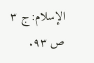الإسلام: ج ٣ ص ٩٣.